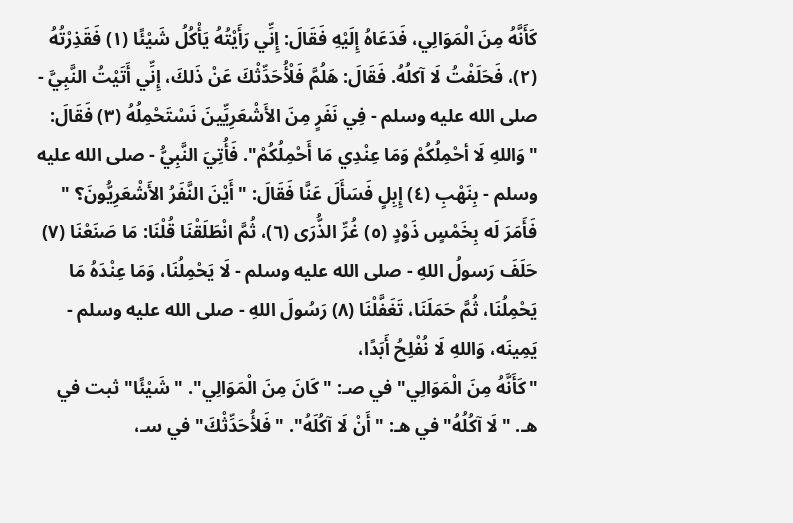كَأَنَّهُ مِنَ الْمَوَالِي، فَدَعَاهُ إِلَيْهِ فَقَالَ: إِنِّي رَأَيْتُهُ يَأْكُلُ شَيْئًا (١) فَقَذِرْتُهُ (٢)، فَحَلَفْتُ لَا آكلُهُ. فَقَالَ: هَلُمَّ فَلْأُحَدِّثْكَ عَنْ ذَلكَ، إِنِّي أَتَيْتُ النَّبِيَّ - صلى الله عليه وسلم - فِي نَفَرٍ مِنَ الأَشْعَرِيِّينَ نَسْتَحْمِلُهُ (٣) فَقَالَ: "وَاللهِ لَا أحْمِلُكُمْ وَمَا عِنْدِي مَا أَحْمِلُكُمْ". فَأُتِيَ النَّبِيُّ - صلى الله عليه وسلم - بِنَهْبِ (٤) إِبِلٍ فَسَأَلَ عَنَّا فَقَالَ: "أَيْنَ النَّفَرُ الأَشْعَرِيُّونَ؟ " فَأَمَرَ لَه بِخَمْسٍ ذَوْدٍ (٥) غُرِّ الذُّرَى (٦)، ثُمَّ انْطَلَقْنَا قُلْنَا: مَا صَنَعْنَا (٧) حَلَفَ رَسولُ اللهِ - صلى الله عليه وسلم - لَا يَحْمِلُنَا، وَمَا عِنْدَهُ مَا يَحْمِلُنَا، ثُمَّ حَمَلَنَا، تَغَفَّلْنَا (٨) رَسُولَ اللهِ - صلى الله عليه وسلم - يَمِينَه، وَاللهِ لَا نُفْلِحُ أَبَدًا،
"كَأَنَّهُ مِنَ الْمَوَالِي" في صـ: "كَانَ مِنَ الْمَوَالِي". "شَيْئًا" ثبت في هـ. "لَا آكُلُهُ" في هـ: "أَنْ لَا آكُلَهُ". "فَلأُحَدِّثْكَ" في سـ،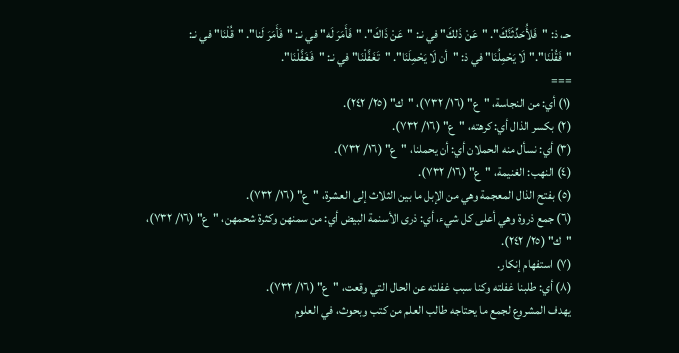حـ، ذ: "فَلأُحَدِّثَنَّكَ". "عَنْ ذَلكَ" في نـ: "عَنْ ذَاكَ". "فَأَمَرَ لَه" في نـ: "فَأَمَرَ لَنا". "قُلْنَا" في نـ: "فَقُلْنَا"."لَا يَحْمِلُنَا" في ذ: "أن لَا يَحْمِلَنَا". "تَغَفَّلْنَا" في نـ: "فَغَفَّلْنَا".
===
(١) أي: من النجاسة، "ع" (١٦/ ٧٣٢)، "ك" (٢٥/ ٢٤٢).
(٢) بكسر الذال أي: كرهته، "ع" (١٦/ ٧٣٢).
(٣) أي: نسأل منه الحملان أي: أن يحملنا، "ع" (١٦/ ٧٣٢).
(٤) النهب: الغنيمة، "ع" (١٦/ ٧٣٢).
(٥) بفتح الذال المعجمة وهي من الإبل ما بين الثلاث إلى العشرة، "ع" (١٦/ ٧٣٢).
(٦) جمع ذروة وهي أعلى كل شيء، أي: ذرى الأسنمة البيض أي: من سمنهن وكثرة شحمهن، "ع" (١٦/ ٧٣٢)، "ك" (٢٥/ ٢٤٢).
(٧) استفهام إنكار.
(٨) أي: طلبنا غفلته وكنا سبب غفلته عن الحال التي وقعت، "ع" (١٦/ ٧٣٢).
يهدف المشروع لجمع ما يحتاجه طالب العلم من كتب وبحوث، في العلوم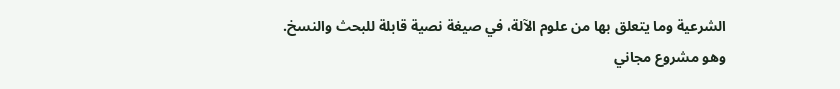الشرعية وما يتعلق بها من علوم الآلة، في صيغة نصية قابلة للبحث والنسخ.
وهو مشروع مجاني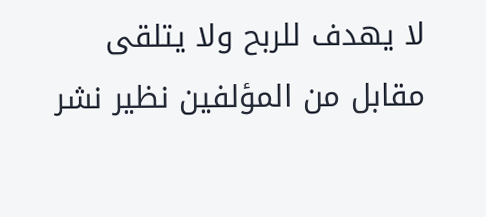لا يهدف للربح ولا يتلقى مقابل من المؤلفين نظير نشر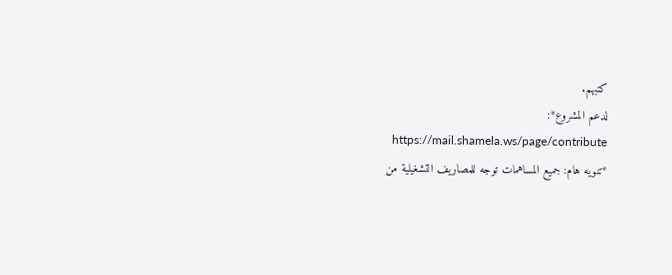كتبهم.
لدعم المشروع*: https://mail.shamela.ws/page/contribute
*تنويه هام: جميع المساهمات توجه للمصاريف التشغيلية من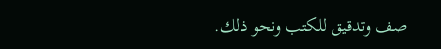صف وتدقيق للكتب ونحو ذلك.